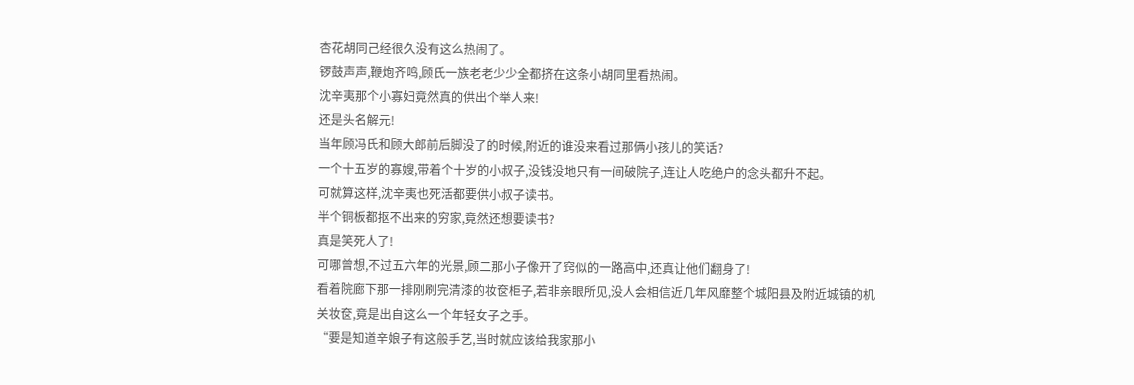杏花胡同己经很久没有这么热闹了。
锣鼓声声,鞭炮齐鸣,顾氏一族老老少少全都挤在这条小胡同里看热闹。
沈辛夷那个小寡妇竟然真的供出个举人来!
还是头名解元!
当年顾冯氏和顾大郎前后脚没了的时候,附近的谁没来看过那俩小孩儿的笑话?
一个十五岁的寡嫂,带着个十岁的小叔子,没钱没地只有一间破院子,连让人吃绝户的念头都升不起。
可就算这样,沈辛夷也死活都要供小叔子读书。
半个铜板都抠不出来的穷家,竟然还想要读书?
真是笑死人了!
可哪曾想,不过五六年的光景,顾二那小子像开了窍似的一路高中,还真让他们翻身了!
看着院廊下那一排刚刷完清漆的妆奁柜子,若非亲眼所见,没人会相信近几年风靡整个城阳县及附近城镇的机关妆奁,竟是出自这么一个年轻女子之手。
“要是知道辛娘子有这般手艺,当时就应该给我家那小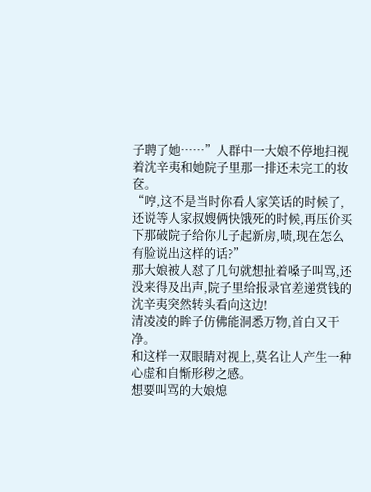子聘了她……”人群中一大娘不停地扫视着沈辛夷和她院子里那一排还未完工的妆奁。
“哼,这不是当时你看人家笑话的时候了,还说等人家叔嫂俩快饿死的时候,再压价买下那破院子给你儿子起新房,啧,现在怎么有脸说出这样的话?”
那大娘被人怼了几句就想扯着嗓子叫骂,还没来得及出声,院子里给报录官差递赏钱的沈辛夷突然转头看向这边!
清凌凌的眸子仿佛能洞悉万物,首白又干净。
和这样一双眼睛对视上,莫名让人产生一种心虚和自惭形秽之感。
想要叫骂的大娘熄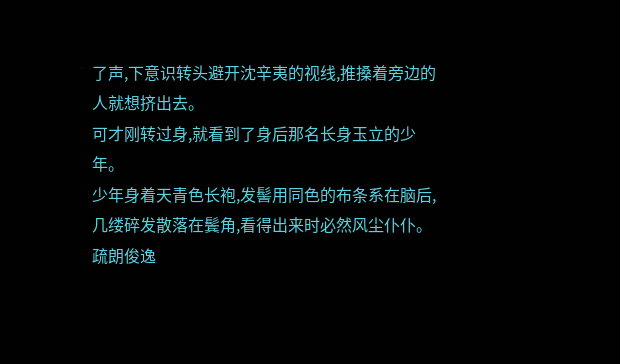了声,下意识转头避开沈辛夷的视线,推搡着旁边的人就想挤出去。
可才刚转过身,就看到了身后那名长身玉立的少年。
少年身着天青色长袍,发髻用同色的布条系在脑后,几缕碎发散落在鬓角,看得出来时必然风尘仆仆。
疏朗俊逸